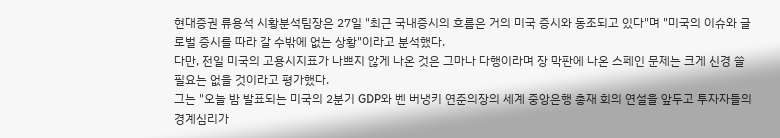현대증권 류용석 시황분석팀장은 27일 "최근 국내증시의 흐름은 거의 미국 증시와 동조되고 있다"며 "미국의 이슈와 글로벌 증시를 따라 갈 수밖에 없는 상황"이라고 분석했다.
다만, 전일 미국의 고용시지표가 나쁘지 않게 나온 것은 그마나 다행이라며 장 막판에 나온 스페인 문제는 크게 신경 쓸 필요는 없을 것이라고 평가했다.
그는 "오늘 밤 발표되는 미국의 2분기 GDP와 벤 버냉키 연준의장의 세계 중앙은행 총재 회의 연설을 앞두고 투자자들의 경계심리가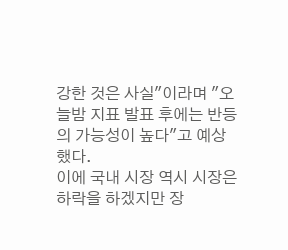강한 것은 사실"이라며 "오늘밤 지표 발표 후에는 반등의 가능성이 높다"고 예상했다.
이에 국내 시장 역시 시장은 하락을 하겠지만 장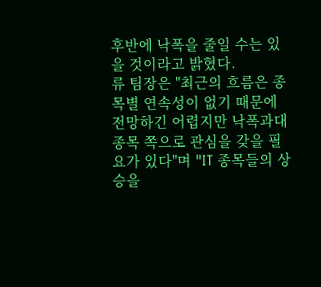후반에 낙폭을 줄일 수는 있을 것이라고 밝혔다.
류 팀장은 "최근의 흐름은 종목별 연속성이 없기 때문에 전망하긴 어렵지만 낙폭과대 종목 쪽으로 관심을 갖을 필요가 있다"며 "IT 종목들의 상승을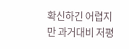확신하긴 어렵지만 과거대비 저평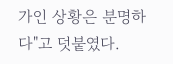가인 상황은 분명하다"고 덧붙였다.